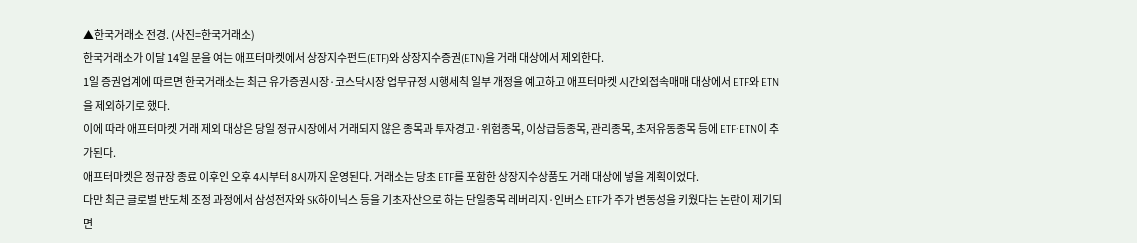▲한국거래소 전경. (사진=한국거래소)
한국거래소가 이달 14일 문을 여는 애프터마켓에서 상장지수펀드(ETF)와 상장지수증권(ETN)을 거래 대상에서 제외한다.
1일 증권업계에 따르면 한국거래소는 최근 유가증권시장·코스닥시장 업무규정 시행세칙 일부 개정을 예고하고 애프터마켓 시간외접속매매 대상에서 ETF와 ETN을 제외하기로 했다.
이에 따라 애프터마켓 거래 제외 대상은 당일 정규시장에서 거래되지 않은 종목과 투자경고·위험종목, 이상급등종목, 관리종목, 초저유동종목 등에 ETF·ETN이 추가된다.
애프터마켓은 정규장 종료 이후인 오후 4시부터 8시까지 운영된다. 거래소는 당초 ETF를 포함한 상장지수상품도 거래 대상에 넣을 계획이었다.
다만 최근 글로벌 반도체 조정 과정에서 삼성전자와 SK하이닉스 등을 기초자산으로 하는 단일종목 레버리지·인버스 ETF가 주가 변동성을 키웠다는 논란이 제기되면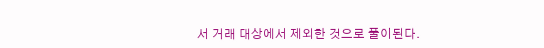서 거래 대상에서 제외한 것으로 풀이된다.